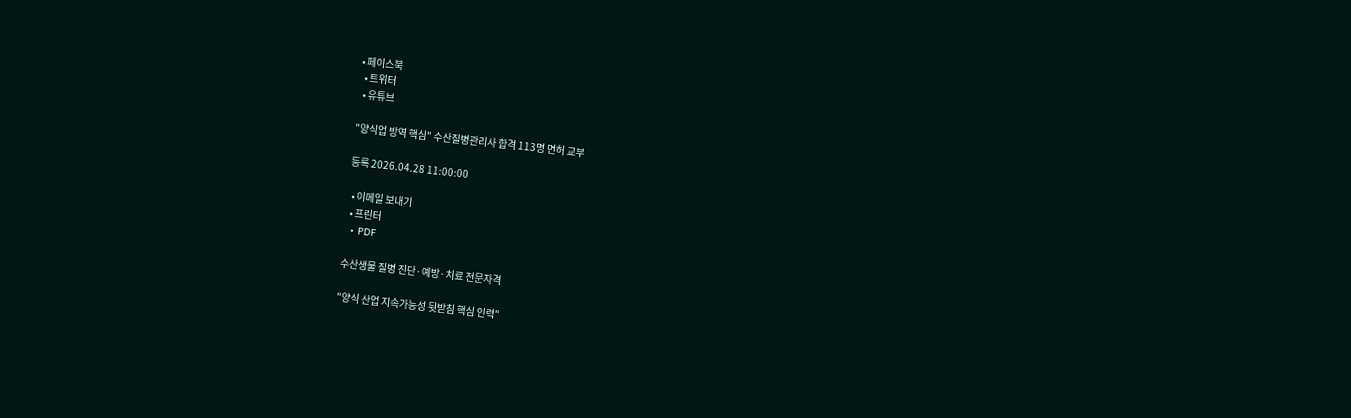• 페이스북
  • 트위터
  • 유튜브

"양식업 방역 핵심" 수산질병관리사 합격 113명 면허 교부

등록 2026.04.28 11:00:00

  • 이메일 보내기
  • 프린터
  • PDF

수산생물 질병 진단·예방·치료 전문자격

"양식 산업 지속가능성 뒷받침 핵심 인력"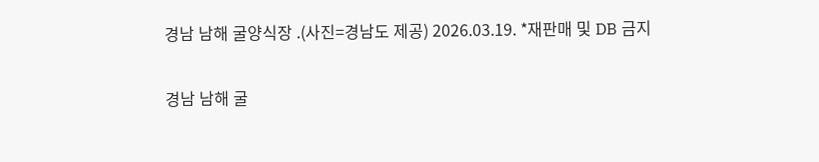경남 남해 굴양식장 .(사진=경남도 제공) 2026.03.19. *재판매 및 DB 금지

경남 남해 굴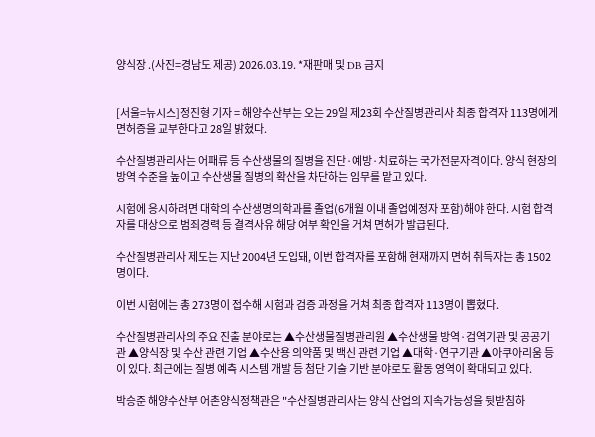양식장 .(사진=경남도 제공) 2026.03.19. *재판매 및 DB 금지


[서울=뉴시스]정진형 기자 = 해양수산부는 오는 29일 제23회 수산질병관리사 최종 합격자 113명에게 면허증을 교부한다고 28일 밝혔다.

수산질병관리사는 어패류 등 수산생물의 질병을 진단·예방·치료하는 국가전문자격이다. 양식 현장의 방역 수준을 높이고 수산생물 질병의 확산을 차단하는 임무를 맡고 있다.

시험에 응시하려면 대학의 수산생명의학과를 졸업(6개월 이내 졸업예정자 포함)해야 한다. 시험 합격자를 대상으로 범죄경력 등 결격사유 해당 여부 확인을 거쳐 면허가 발급된다.

수산질병관리사 제도는 지난 2004년 도입돼, 이번 합격자를 포함해 현재까지 면허 취득자는 총 1502명이다.

이번 시험에는 총 273명이 접수해 시험과 검증 과정을 거쳐 최종 합격자 113명이 뽑혔다.

수산질병관리사의 주요 진출 분야로는 ▲수산생물질병관리원 ▲수산생물 방역·검역기관 및 공공기관 ▲양식장 및 수산 관련 기업 ▲수산용 의약품 및 백신 관련 기업 ▲대학·연구기관 ▲아쿠아리움 등이 있다. 최근에는 질병 예측 시스템 개발 등 첨단 기술 기반 분야로도 활동 영역이 확대되고 있다.

박승준 해양수산부 어촌양식정책관은 "수산질병관리사는 양식 산업의 지속가능성을 뒷받침하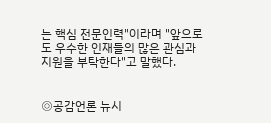는 핵심 전문인력"이라며 "앞으로도 우수한 인재들의 많은 관심과 지원을 부탁한다"고 말했다.


◎공감언론 뉴시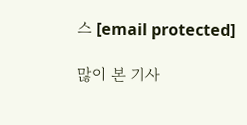스 [email protected]

많이 본 기사